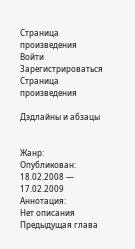Страница произведения
Войти
Зарегистрироваться
Страница произведения

Дэдлайны и абзацы


Жанр:
Опубликован:
18.02.2008 — 17.02.2009
Аннотация:
Нет описания
Предыдущая глава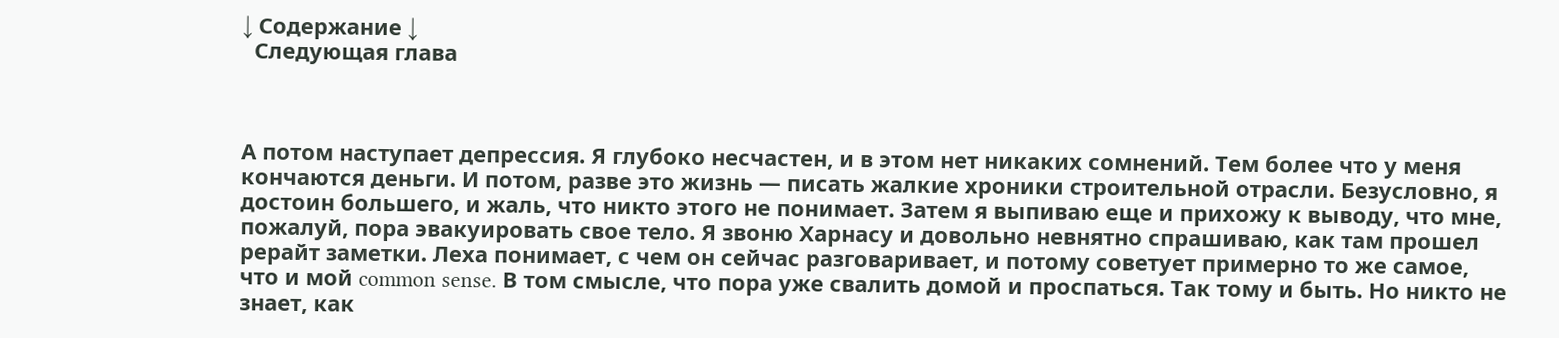↓ Содержание ↓
  Следующая глава



А потом наступает депрессия. Я глубоко несчастен, и в этом нет никаких сомнений. Тем более что у меня кончаются деньги. И потом, разве это жизнь — писать жалкие хроники строительной отрасли. Безусловно, я достоин большего, и жаль, что никто этого не понимает. Затем я выпиваю еще и прихожу к выводу, что мне, пожалуй, пора эвакуировать свое тело. Я звоню Харнасу и довольно невнятно спрашиваю, как там прошел рерайт заметки. Леха понимает, с чем он сейчас разговаривает, и потому советует примерно то же самое, что и мой common sense. В том смысле, что пора уже свалить домой и проспаться. Так тому и быть. Но никто не знает, как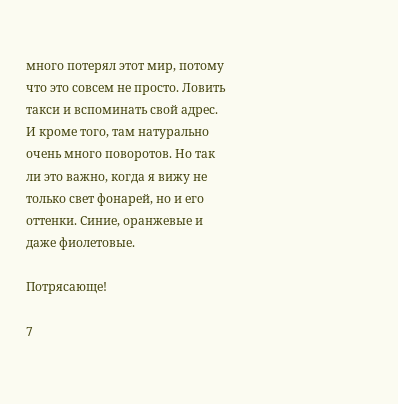много потерял этот мир, потому что это совсем не просто. Ловить такси и вспоминать свой адрес. И кроме того, там натурально очень много поворотов. Но так ли это важно, когда я вижу не только свет фонарей, но и его оттенки. Синие, оранжевые и даже фиолетовые.

Потрясающе!

7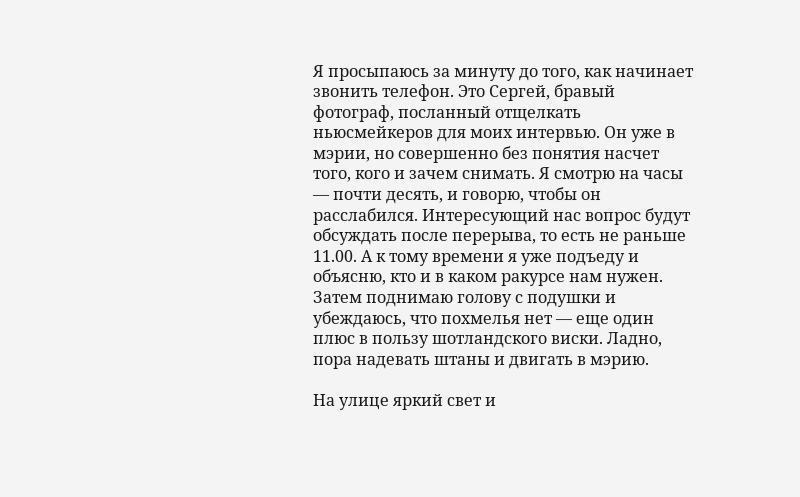Я просыпаюсь за минуту до того, как начинает звонить телефон. Это Сергей, бравый фотограф, посланный отщелкать ньюсмейкеров для моих интервью. Он уже в мэрии, но совершенно без понятия насчет того, кого и зачем снимать. Я смотрю на часы — почти десять, и говорю, чтобы он расслабился. Интересующий нас вопрос будут обсуждать после перерыва, то есть не раньше 11.00. А к тому времени я уже подъеду и объясню, кто и в каком ракурсе нам нужен. Затем поднимаю голову с подушки и убеждаюсь, что похмелья нет — еще один плюс в пользу шотландского виски. Ладно, пора надевать штаны и двигать в мэрию.

На улице яркий свет и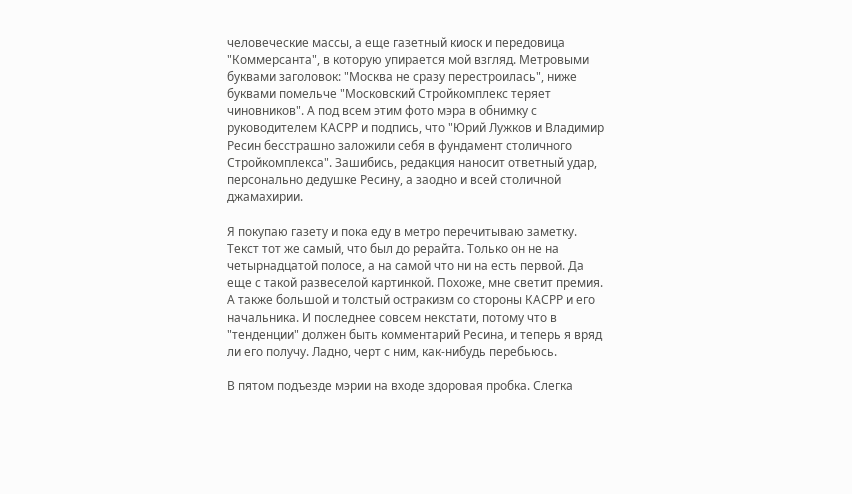человеческие массы, а еще газетный киоск и передовица "Коммерсанта", в которую упирается мой взгляд. Метровыми буквами заголовок: "Москва не сразу перестроилась", ниже буквами помельче "Московский Стройкомплекс теряет чиновников". А под всем этим фото мэра в обнимку с руководителем КАСРР и подпись, что "Юрий Лужков и Владимир Ресин бесстрашно заложили себя в фундамент столичного Стройкомплекса". Зашибись, редакция наносит ответный удар, персонально дедушке Ресину, а заодно и всей столичной джамахирии.

Я покупаю газету и пока еду в метро перечитываю заметку. Текст тот же самый, что был до рерайта. Только он не на четырнадцатой полосе, а на самой что ни на есть первой. Да еще с такой развеселой картинкой. Похоже, мне светит премия. А также большой и толстый остракизм со стороны КАСРР и его начальника. И последнее совсем некстати, потому что в "тенденции" должен быть комментарий Ресина, и теперь я вряд ли его получу. Ладно, черт с ним, как-нибудь перебьюсь.

В пятом подъезде мэрии на входе здоровая пробка. Слегка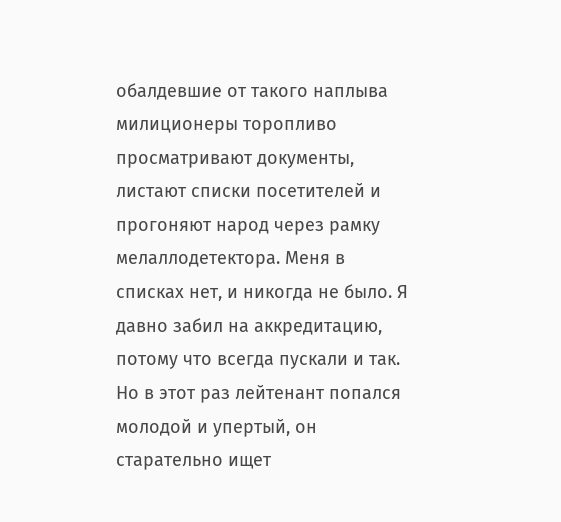обалдевшие от такого наплыва милиционеры торопливо просматривают документы, листают списки посетителей и прогоняют народ через рамку мелаллодетектора. Меня в списках нет, и никогда не было. Я давно забил на аккредитацию, потому что всегда пускали и так. Но в этот раз лейтенант попался молодой и упертый, он старательно ищет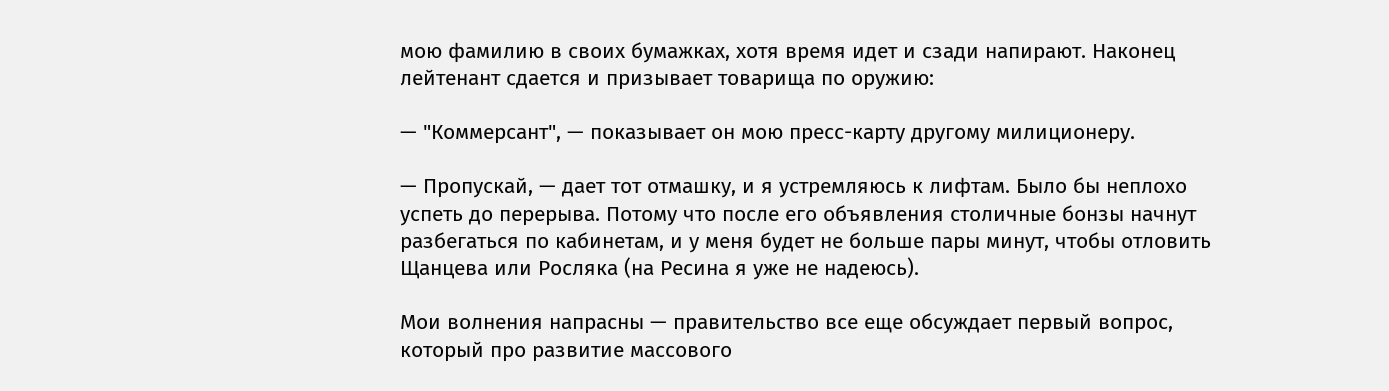мою фамилию в своих бумажках, хотя время идет и сзади напирают. Наконец лейтенант сдается и призывает товарища по оружию:

— "Коммерсант", — показывает он мою пресс-карту другому милиционеру.

— Пропускай, — дает тот отмашку, и я устремляюсь к лифтам. Было бы неплохо успеть до перерыва. Потому что после его объявления столичные бонзы начнут разбегаться по кабинетам, и у меня будет не больше пары минут, чтобы отловить Щанцева или Росляка (на Ресина я уже не надеюсь).

Мои волнения напрасны — правительство все еще обсуждает первый вопрос, который про развитие массового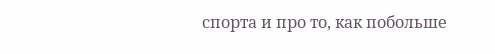спорта и про то, как побольше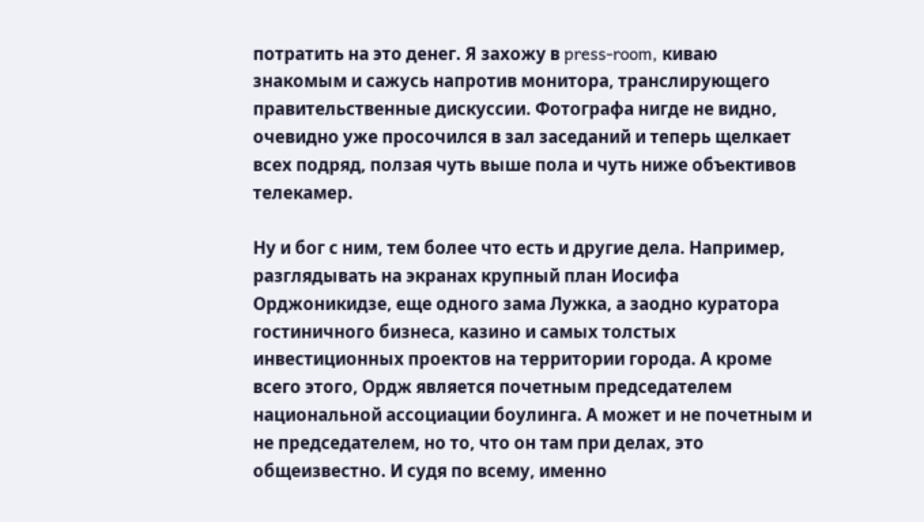потратить на это денег. Я захожу в press-room, киваю знакомым и сажусь напротив монитора, транслирующего правительственные дискуссии. Фотографа нигде не видно, очевидно уже просочился в зал заседаний и теперь щелкает всех подряд, ползая чуть выше пола и чуть ниже объективов телекамер.

Ну и бог с ним, тем более что есть и другие дела. Например, разглядывать на экранах крупный план Иосифа Орджоникидзе, еще одного зама Лужка, а заодно куратора гостиничного бизнеса, казино и самых толстых инвестиционных проектов на территории города. А кроме всего этого, Ордж является почетным председателем национальной ассоциации боулинга. А может и не почетным и не председателем, но то, что он там при делах, это общеизвестно. И судя по всему, именно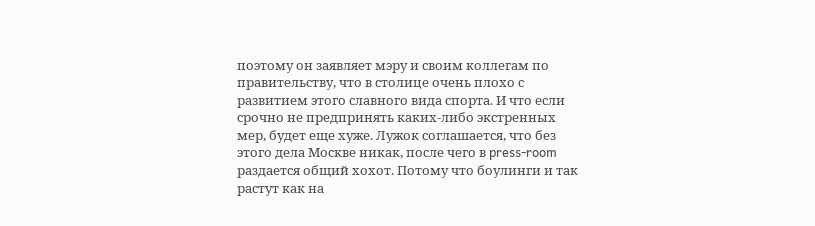поэтому он заявляет мэру и своим коллегам по правительству, что в столице очень плохо с развитием этого славного вида спорта. И что если срочно не предпринять каких-либо экстренных мер, будет еще хуже. Лужок соглашается, что без этого дела Москве никак, после чего в press-room раздается общий хохот. Потому что боулинги и так растут как на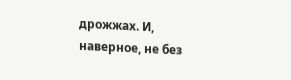дрожжах. И, наверное, не без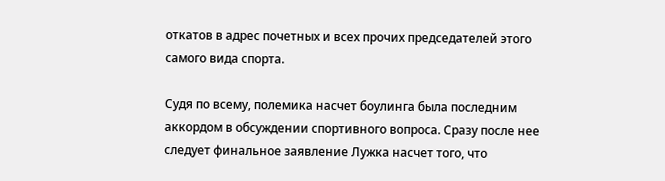откатов в адрес почетных и всех прочих председателей этого самого вида спорта.

Судя по всему, полемика насчет боулинга была последним аккордом в обсуждении спортивного вопроса. Сразу после нее следует финальное заявление Лужка насчет того, что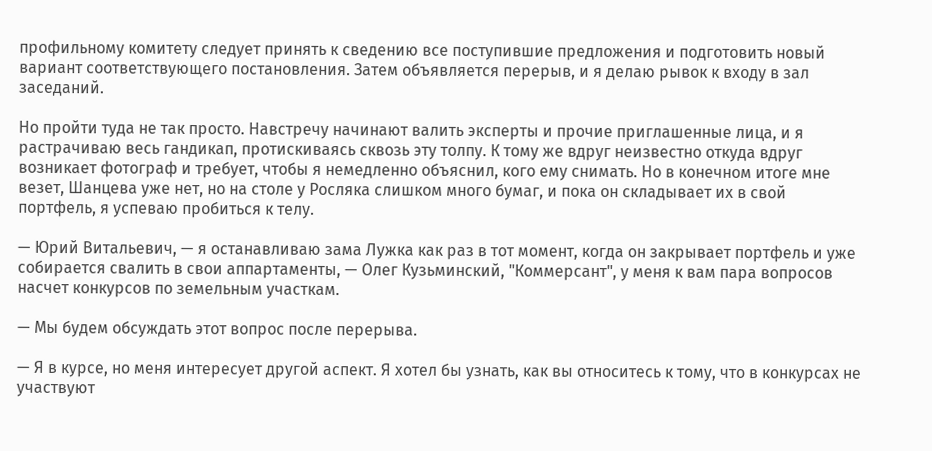профильному комитету следует принять к сведению все поступившие предложения и подготовить новый вариант соответствующего постановления. Затем объявляется перерыв, и я делаю рывок к входу в зал заседаний.

Но пройти туда не так просто. Навстречу начинают валить эксперты и прочие приглашенные лица, и я растрачиваю весь гандикап, протискиваясь сквозь эту толпу. К тому же вдруг неизвестно откуда вдруг возникает фотограф и требует, чтобы я немедленно объяснил, кого ему снимать. Но в конечном итоге мне везет, Шанцева уже нет, но на столе у Росляка слишком много бумаг, и пока он складывает их в свой портфель, я успеваю пробиться к телу.

— Юрий Витальевич, — я останавливаю зама Лужка как раз в тот момент, когда он закрывает портфель и уже собирается свалить в свои аппартаменты, — Олег Кузьминский, "Коммерсант", у меня к вам пара вопросов насчет конкурсов по земельным участкам.

— Мы будем обсуждать этот вопрос после перерыва.

— Я в курсе, но меня интересует другой аспект. Я хотел бы узнать, как вы относитесь к тому, что в конкурсах не участвуют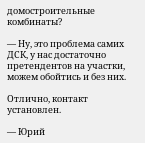домостроительные комбинаты?

— Ну, это проблема самих ДСК, у нас достаточно претендентов на участки, можем обойтись и без них.

Отлично, контакт установлен.

— Юрий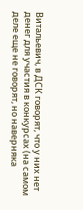Витальевич, в ДСК говорят, что у них нет денег для участия в конкурсах (на самом деле еще не говорят, но наверняка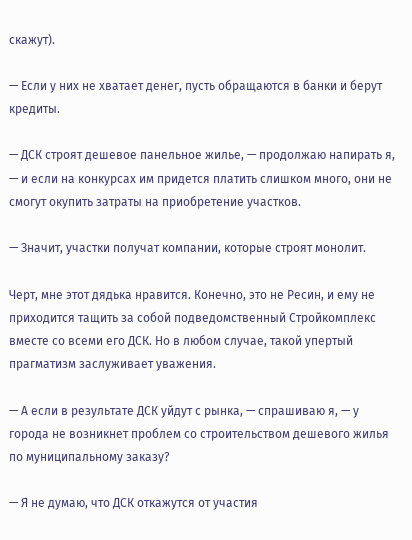скажут).

— Если у них не хватает денег, пусть обращаются в банки и берут кредиты.

— ДСК строят дешевое панельное жилье, — продолжаю напирать я, — и если на конкурсах им придется платить слишком много, они не смогут окупить затраты на приобретение участков.

— Значит, участки получат компании, которые строят монолит.

Черт, мне этот дядька нравится. Конечно, это не Ресин, и ему не приходится тащить за собой подведомственный Стройкомплекс вместе со всеми его ДСК. Но в любом случае, такой упертый прагматизм заслуживает уважения.

— А если в результате ДСК уйдут с рынка, — спрашиваю я, — у города не возникнет проблем со строительством дешевого жилья по муниципальному заказу?

— Я не думаю, что ДСК откажутся от участия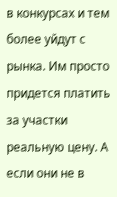в конкурсах и тем более уйдут с рынка. Им просто придется платить за участки реальную цену. А если они не в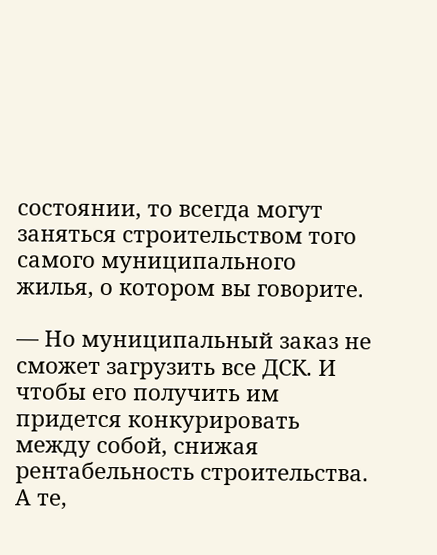состоянии, то всегда могут заняться строительством того самого муниципального жилья, о котором вы говорите.

— Но муниципальный заказ не сможет загрузить все ДСК. И чтобы его получить им придется конкурировать между собой, снижая рентабельность строительства. А те,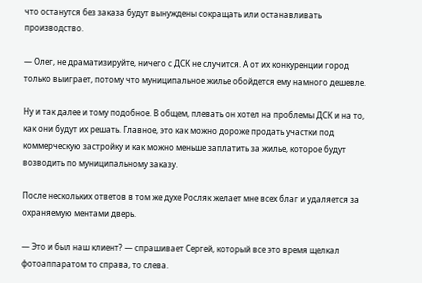что останутся без заказа будут вынуждены сокращать или останавливать производство.

— Олег, не драматизируйте, ничего с ДСК не случится. А от их конкуренции город только выиграет, потому что муниципальное жилье обойдется ему намного дешевле.

Ну и так далее и тому подобное. В общем, плевать он хотел на проблемы ДСК и на то, как они будут их решать. Главное, это как можно дороже продать участки под коммерческую застройку и как можно меньше заплатить за жилье, которое будут возводить по муниципальному заказу.

После нескольких ответов в том же духе Росляк желает мне всех благ и удаляется за охраняемую ментами дверь.

— Это и был наш клиент? — спрашивает Сергей, который все это время щелкал фотоаппаратом то справа, то слева.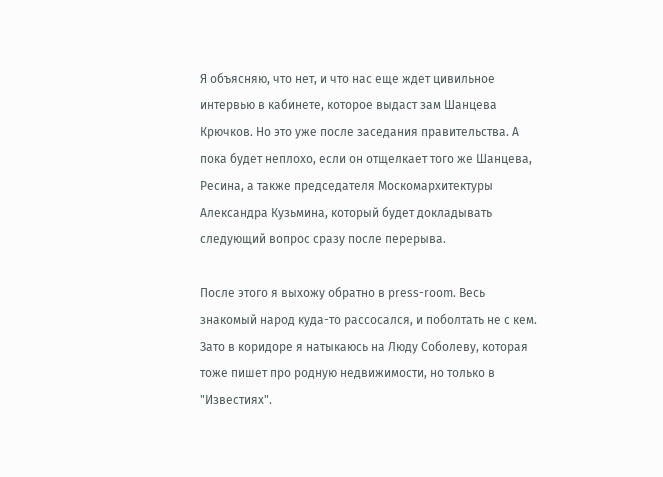Я объясняю, что нет, и что нас еще ждет цивильное интервью в кабинете, которое выдаст зам Шанцева Крючков. Но это уже после заседания правительства. А пока будет неплохо, если он отщелкает того же Шанцева, Ресина, а также председателя Москомархитектуры Александра Кузьмина, который будет докладывать следующий вопрос сразу после перерыва.

После этого я выхожу обратно в press-room. Весь знакомый народ куда-то рассосался, и поболтать не с кем. Зато в коридоре я натыкаюсь на Люду Соболеву, которая тоже пишет про родную недвижимости, но только в "Известиях".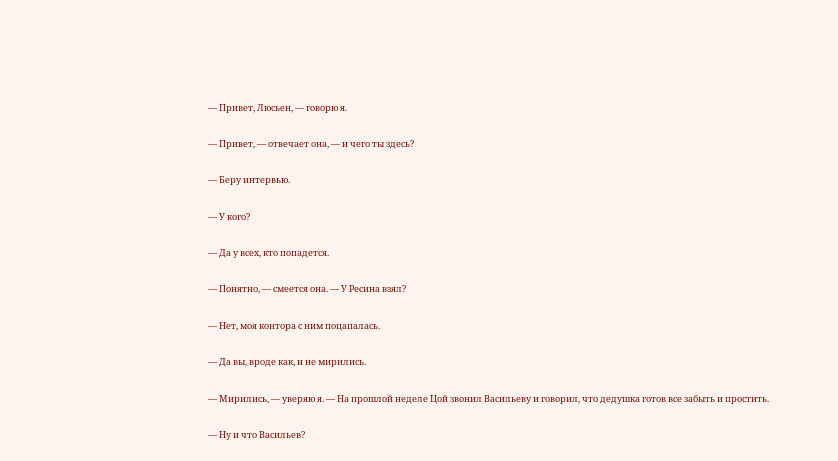— Привет, Люсьен, — говорю я.

— Привет, — отвечает она, — и чего ты здесь?

— Беру интервью.

— У кого?

— Да у всех, кто попадется.

— Понятно, — смеется она. — У Ресина взял?

— Нет, моя контора с ним поцапалась.

— Да вы, вроде как, и не мирились.

— Мирились, — уверяю я. — На прошлой неделе Цой звонил Васильеву и говорил, что дедушка готов все забыть и простить.

— Ну и что Васильев?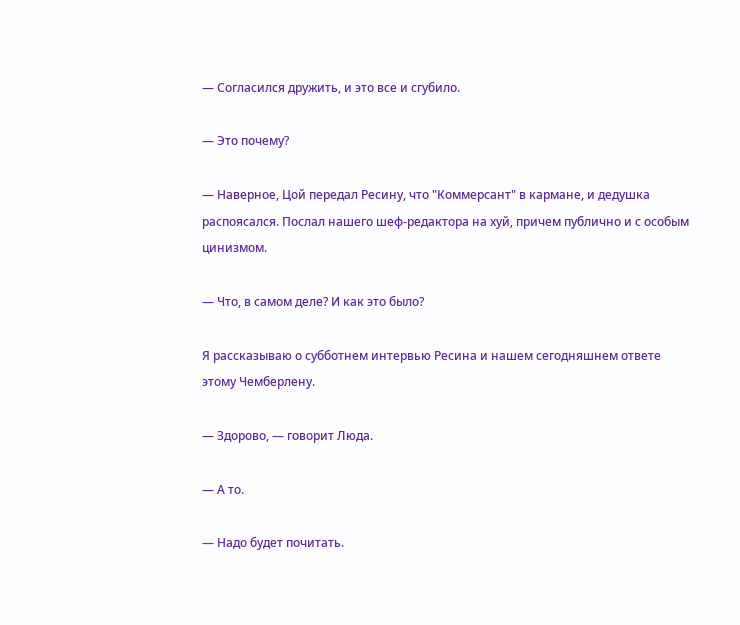— Согласился дружить, и это все и сгубило.

— Это почему?

— Наверное, Цой передал Ресину, что "Коммерсант" в кармане, и дедушка распоясался. Послал нашего шеф-редактора на хуй, причем публично и с особым цинизмом.

— Что, в самом деле? И как это было?

Я рассказываю о субботнем интервью Ресина и нашем сегодняшнем ответе этому Чемберлену.

— Здорово, — говорит Люда.

— А то.

— Надо будет почитать.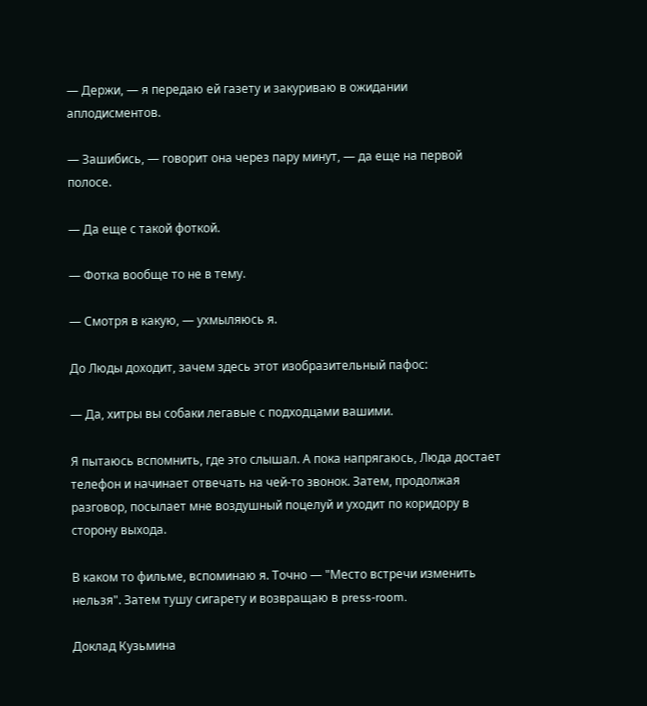— Держи, — я передаю ей газету и закуриваю в ожидании аплодисментов.

— Зашибись, — говорит она через пару минут, — да еще на первой полосе.

— Да еще с такой фоткой.

— Фотка вообще то не в тему.

— Смотря в какую, — ухмыляюсь я.

До Люды доходит, зачем здесь этот изобразительный пафос:

— Да, хитры вы собаки легавые с подходцами вашими.

Я пытаюсь вспомнить, где это слышал. А пока напрягаюсь, Люда достает телефон и начинает отвечать на чей-то звонок. Затем, продолжая разговор, посылает мне воздушный поцелуй и уходит по коридору в сторону выхода.

В каком то фильме, вспоминаю я. Точно — "Место встречи изменить нельзя". Затем тушу сигарету и возвращаю в press-room.

Доклад Кузьмина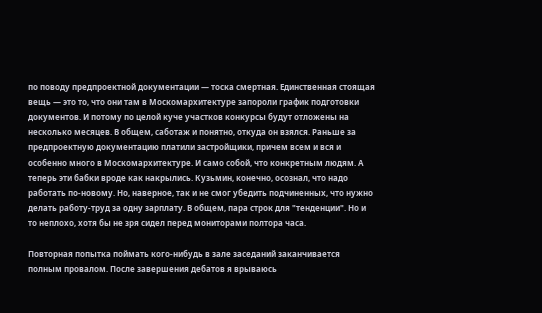по поводу предпроектной документации — тоска смертная. Единственная стоящая вещь — это то, что они там в Москомархитектуре запороли график подготовки документов. И потому по целой куче участков конкурсы будут отложены на несколько месяцев. В общем, саботаж и понятно, откуда он взялся. Раньше за предпроектную документацию платили застройщики, причем всем и вся и особенно много в Москомархитектуре. И само собой, что конкретным людям. А теперь эти бабки вроде как накрылись. Кузьмин, конечно, осознал, что надо работать по-новому. Но, наверное, так и не смог убедить подчиненных, что нужно делать работу-труд за одну зарплату. В общем, пара строк для "тенденции". Но и то неплохо, хотя бы не зря сидел перед мониторами полтора часа.

Повторная попытка поймать кого-нибудь в зале заседаний заканчивается полным провалом. После завершения дебатов я врываюсь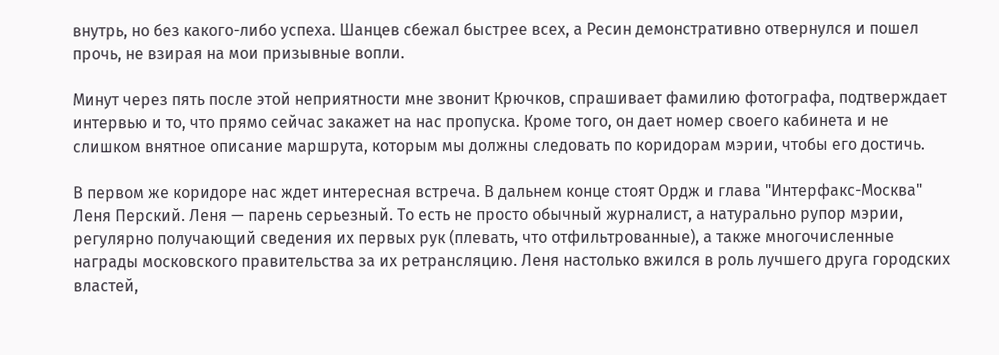внутрь, но без какого-либо успеха. Шанцев сбежал быстрее всех, а Ресин демонстративно отвернулся и пошел прочь, не взирая на мои призывные вопли.

Минут через пять после этой неприятности мне звонит Крючков, спрашивает фамилию фотографа, подтверждает интервью и то, что прямо сейчас закажет на нас пропуска. Кроме того, он дает номер своего кабинета и не слишком внятное описание маршрута, которым мы должны следовать по коридорам мэрии, чтобы его достичь.

В первом же коридоре нас ждет интересная встреча. В дальнем конце стоят Ордж и глава "Интерфакс-Москва" Леня Перский. Леня — парень серьезный. То есть не просто обычный журналист, а натурально рупор мэрии, регулярно получающий сведения их первых рук (плевать, что отфильтрованные), а также многочисленные награды московского правительства за их ретрансляцию. Леня настолько вжился в роль лучшего друга городских властей,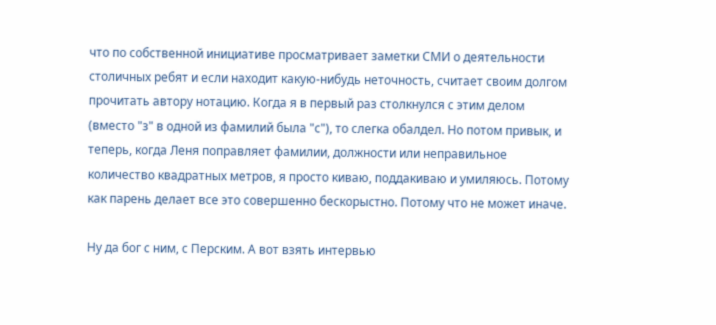что по собственной инициативе просматривает заметки СМИ о деятельности столичных ребят и если находит какую-нибудь неточность, считает своим долгом прочитать автору нотацию. Когда я в первый раз столкнулся с этим делом (вместо "з" в одной из фамилий была "с"), то слегка обалдел. Но потом привык, и теперь, когда Леня поправляет фамилии, должности или неправильное количество квадратных метров, я просто киваю, поддакиваю и умиляюсь. Потому как парень делает все это совершенно бескорыстно. Потому что не может иначе.

Ну да бог с ним, с Перским. А вот взять интервью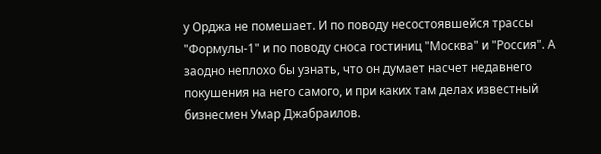у Орджа не помешает. И по поводу несостоявшейся трассы "Формулы-1" и по поводу сноса гостиниц "Москва" и "Россия". А заодно неплохо бы узнать, что он думает насчет недавнего покушения на него самого, и при каких там делах известный бизнесмен Умар Джабраилов.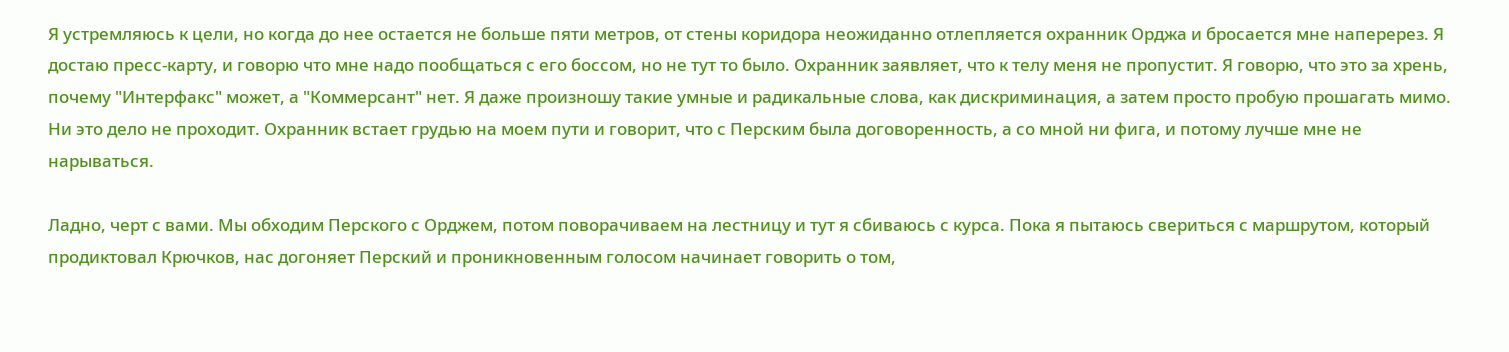Я устремляюсь к цели, но когда до нее остается не больше пяти метров, от стены коридора неожиданно отлепляется охранник Орджа и бросается мне наперерез. Я достаю пресс-карту, и говорю что мне надо пообщаться с его боссом, но не тут то было. Охранник заявляет, что к телу меня не пропустит. Я говорю, что это за хрень, почему "Интерфакс" может, а "Коммерсант" нет. Я даже произношу такие умные и радикальные слова, как дискриминация, а затем просто пробую прошагать мимо. Ни это дело не проходит. Охранник встает грудью на моем пути и говорит, что с Перским была договоренность, а со мной ни фига, и потому лучше мне не нарываться.

Ладно, черт с вами. Мы обходим Перского с Орджем, потом поворачиваем на лестницу и тут я сбиваюсь с курса. Пока я пытаюсь свериться с маршрутом, который продиктовал Крючков, нас догоняет Перский и проникновенным голосом начинает говорить о том,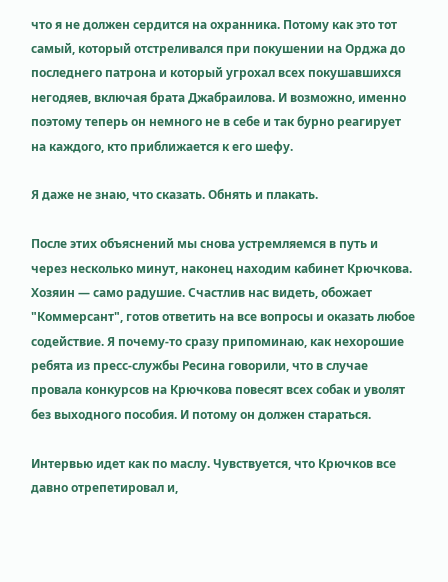что я не должен сердится на охранника. Потому как это тот самый, который отстреливался при покушении на Орджа до последнего патрона и который угрохал всех покушавшихся негодяев, включая брата Джабраилова. И возможно, именно поэтому теперь он немного не в себе и так бурно реагирует на каждого, кто приближается к его шефу.

Я даже не знаю, что сказать. Обнять и плакать.

После этих объяснений мы снова устремляемся в путь и через несколько минут, наконец находим кабинет Крючкова. Хозяин — само радушие. Счастлив нас видеть, обожает "Коммерсант", готов ответить на все вопросы и оказать любое содействие. Я почему-то сразу припоминаю, как нехорошие ребята из пресс-службы Ресина говорили, что в случае провала конкурсов на Крючкова повесят всех собак и уволят без выходного пособия. И потому он должен стараться.

Интервью идет как по маслу. Чувствуется, что Крючков все давно отрепетировал и,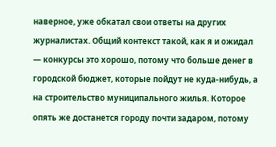наверное, уже обкатал свои ответы на других журналистах. Общий контекст такой, как я и ожидал — конкурсы это хорошо, потому что больше денег в городской бюджет, которые пойдут не куда-нибудь, а на строительство муниципального жилья. Которое опять же достанется городу почти задаром, потому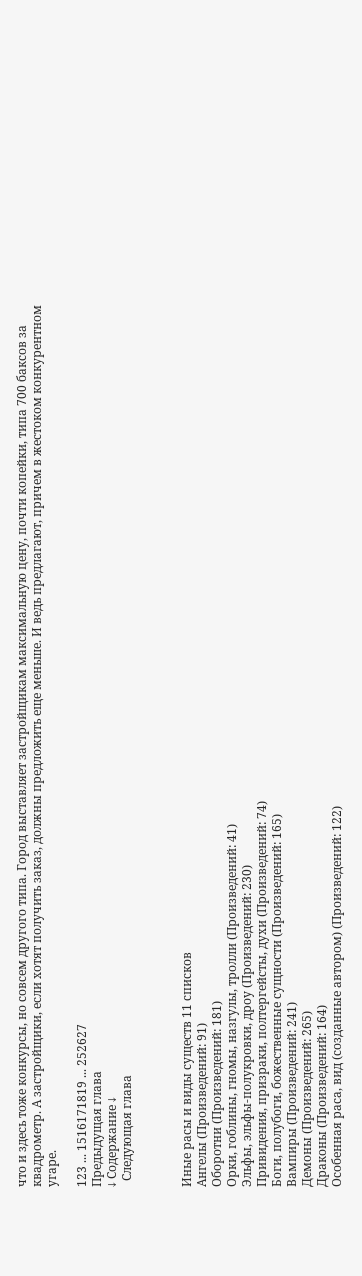что и здесь тоже конкурсы, но совсем другого типа. Город выставляет застройщикам максимальную цену, почти копейки, типа 700 баксов за квадрометр. А застройщики, если хотят получить заказ, должны предложить еще меньше. И ведь предлагают, причем в жестоком конкурентном угаре.

123 ... 1516171819 ... 252627
Предыдущая глава
↓ Содержание ↓
  Следующая глава



Иные расы и виды существ 11 списков
Ангелы (Произведений: 91)
Оборотни (Произведений: 181)
Орки, гоблины, гномы, назгулы, тролли (Произведений: 41)
Эльфы, эльфы-полукровки, дроу (Произведений: 230)
Привидения, призраки, полтергейсты, духи (Произведений: 74)
Боги, полубоги, божественные сущности (Произведений: 165)
Вампиры (Произведений: 241)
Демоны (Произведений: 265)
Драконы (Произведений: 164)
Особенная раса, вид (созданные автором) (Произведений: 122)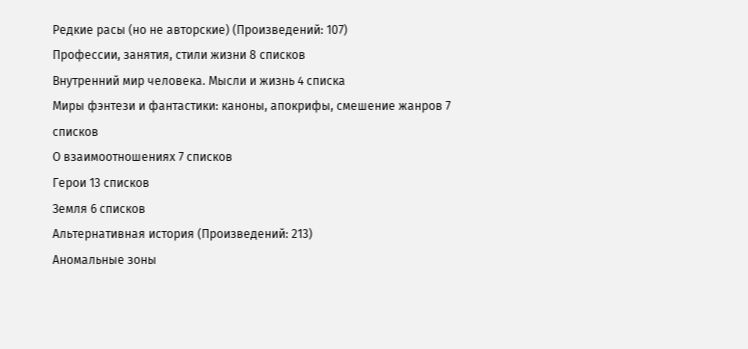Редкие расы (но не авторские) (Произведений: 107)
Профессии, занятия, стили жизни 8 списков
Внутренний мир человека. Мысли и жизнь 4 списка
Миры фэнтези и фантастики: каноны, апокрифы, смешение жанров 7 списков
О взаимоотношениях 7 списков
Герои 13 списков
Земля 6 списков
Альтернативная история (Произведений: 213)
Аномальные зоны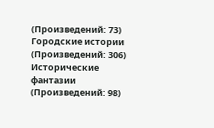(Произведений: 73)
Городские истории (Произведений: 306)
Исторические фантазии (Произведений: 98)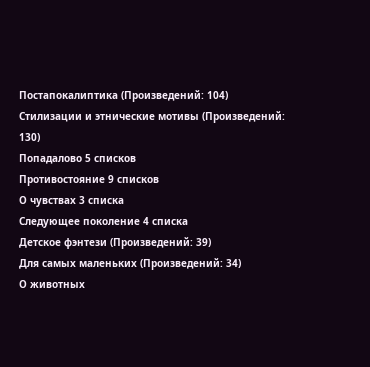Постапокалиптика (Произведений: 104)
Стилизации и этнические мотивы (Произведений: 130)
Попадалово 5 списков
Противостояние 9 списков
О чувствах 3 списка
Следующее поколение 4 списка
Детское фэнтези (Произведений: 39)
Для самых маленьких (Произведений: 34)
О животных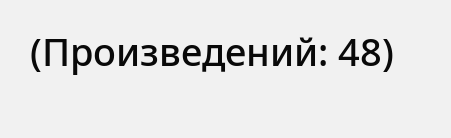(Произведений: 48)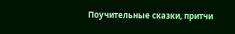Поучительные сказки, притчи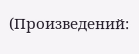(Произведений: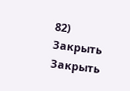82)
Закрыть
Закрыть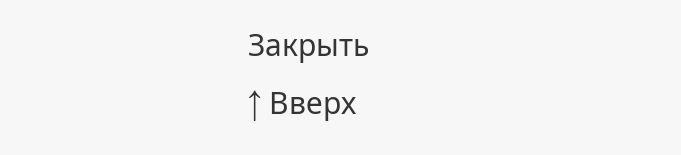Закрыть
↑ Вверх